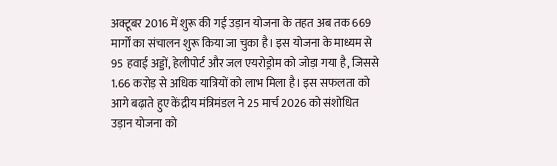अक्टूबर 2016 में शुरू की गई उड़ान योजना के तहत अब तक 669 मार्गों का संचालन शुरू किया जा चुका है। इस योजना के माध्यम से 95 हवाई अड्डों, हेलीपोर्ट और जल एयरोड्रोम को जोड़ा गया है, जिससे 1.66 करोड़ से अधिक यात्रियों को लाभ मिला है। इस सफलता को आगे बढ़ाते हुए केंद्रीय मंत्रिमंडल ने 25 मार्च 2026 को संशोधित उड़ान योजना को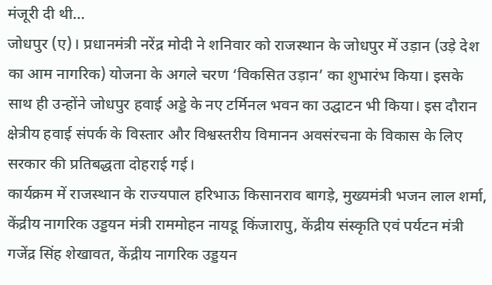मंजूरी दी थी…
जोधपुर (ए)। प्रधानमंत्री नरेंद्र मोदी ने शनिवार को राजस्थान के जोधपुर में उड़ान (उड़े देश का आम नागरिक) योजना के अगले चरण ‘विकसित उड़ान’ का शुभारंभ किया। इसके साथ ही उन्होंने जोधपुर हवाई अड्डे के नए टर्मिनल भवन का उद्घाटन भी किया। इस दौरान क्षेत्रीय हवाई संपर्क के विस्तार और विश्वस्तरीय विमानन अवसंरचना के विकास के लिए सरकार की प्रतिबद्धता दोहराई गई।
कार्यक्रम में राजस्थान के राज्यपाल हरिभाऊ किसानराव बागड़े, मुख्यमंत्री भजन लाल शर्मा, केंद्रीय नागरिक उड्डयन मंत्री राममोहन नायडू किंजारापु, केंद्रीय संस्कृति एवं पर्यटन मंत्री गजेंद्र सिंह शेखावत, केंद्रीय नागरिक उड्डयन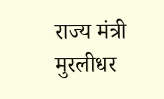राज्य मंत्री मुरलीधर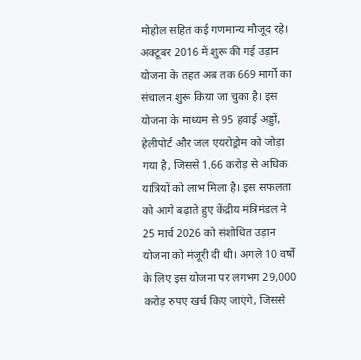मोहोल सहित कई गणमान्य मौजूद रहे।
अक्टूबर 2016 में शुरू की गई उड़ान योजना के तहत अब तक 669 मार्गों का संचालन शुरू किया जा चुका है। इस योजना के माध्यम से 95 हवाई अड्डों, हेलीपोर्ट और जल एयरोड्रोम को जोड़ा गया है, जिससे 1.66 करोड़ से अधिक यात्रियों को लाभ मिला है। इस सफलता को आगे बढ़ाते हुए केंद्रीय मंत्रिमंडल ने 25 मार्च 2026 को संशोधित उड़ान योजना को मंजूरी दी थी। अगले 10 वर्षों के लिए इस योजना पर लगभग 29,000 करोड़ रुपए खर्च किए जाएंगे, जिससे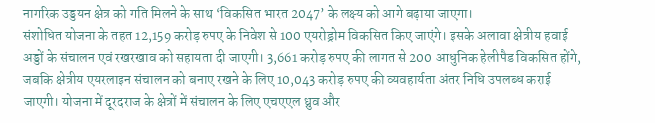नागरिक उड्डयन क्षेत्र को गति मिलने के साथ ‘विकसित भारत 2047’ के लक्ष्य को आगे बढ़ाया जाएगा।
संशोधित योजना के तहत 12,159 करोड़ रुपए के निवेश से 100 एयरोड्रोम विकसित किए जाएंगे। इसके अलावा क्षेत्रीय हवाई अड्डों के संचालन एवं रखरखाव को सहायता दी जाएगी। 3,661 करोड़ रुपए की लागत से 200 आधुनिक हेलीपैड विकसित होंगे, जबकि क्षेत्रीय एयरलाइन संचालन को बनाए रखने के लिए 10,043 करोड़ रुपए की व्यवहार्यता अंतर निधि उपलब्ध कराई जाएगी। योजना में दूरदराज के क्षेत्रों में संचालन के लिए एचएएल ध्रुव और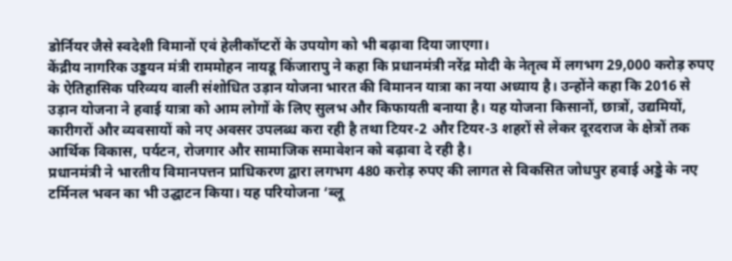डोर्नियर जैसे स्वदेशी विमानों एवं हेलीकॉप्टरों के उपयोग को भी बढ़ावा दिया जाएगा।
केंद्रीय नागरिक उड्डयन मंत्री राममोहन नायडू किंजारापु ने कहा कि प्रधानमंत्री नरेंद्र मोदी के नेतृत्व में लगभग 29,000 करोड़ रुपए के ऐतिहासिक परिव्यय वाली संशोधित उड़ान योजना भारत की विमानन यात्रा का नया अध्याय है। उन्होंने कहा कि 2016 से उड़ान योजना ने हवाई यात्रा को आम लोगों के लिए सुलभ और किफायती बनाया है। यह योजना किसानों, छात्रों, उद्यमियों, कारीगरों और व्यवसायों को नए अवसर उपलब्ध करा रही है तथा टियर-2 और टियर-3 शहरों से लेकर दूरदराज के क्षेत्रों तक आर्थिक विकास, पर्यटन, रोजगार और सामाजिक समावेशन को बढ़ावा दे रही है।
प्रधानमंत्री ने भारतीय विमानपत्तन प्राधिकरण द्वारा लगभग 480 करोड़ रुपए की लागत से विकसित जोधपुर हवाई अड्डे के नए टर्मिनल भवन का भी उद्घाटन किया। यह परियोजना ‘ब्लू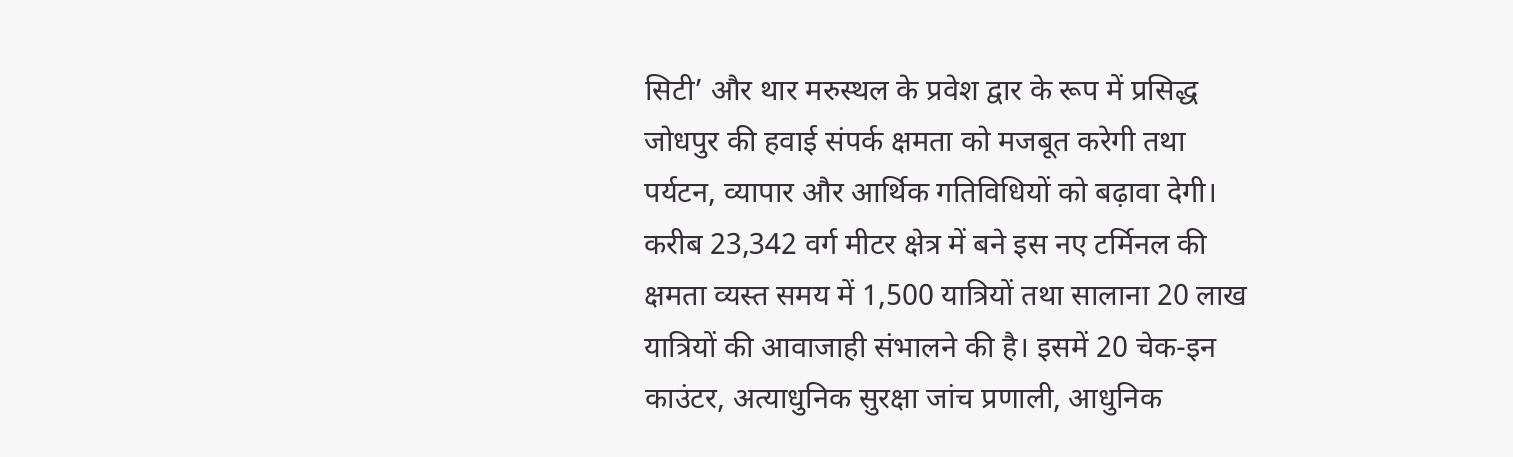सिटी’ और थार मरुस्थल के प्रवेश द्वार के रूप में प्रसिद्ध जोधपुर की हवाई संपर्क क्षमता को मजबूत करेगी तथा पर्यटन, व्यापार और आर्थिक गतिविधियों को बढ़ावा देगी।
करीब 23,342 वर्ग मीटर क्षेत्र में बने इस नए टर्मिनल की क्षमता व्यस्त समय में 1,500 यात्रियों तथा सालाना 20 लाख यात्रियों की आवाजाही संभालने की है। इसमें 20 चेक-इन काउंटर, अत्याधुनिक सुरक्षा जांच प्रणाली, आधुनिक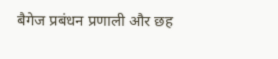बैगेज प्रबंधन प्रणाली और छह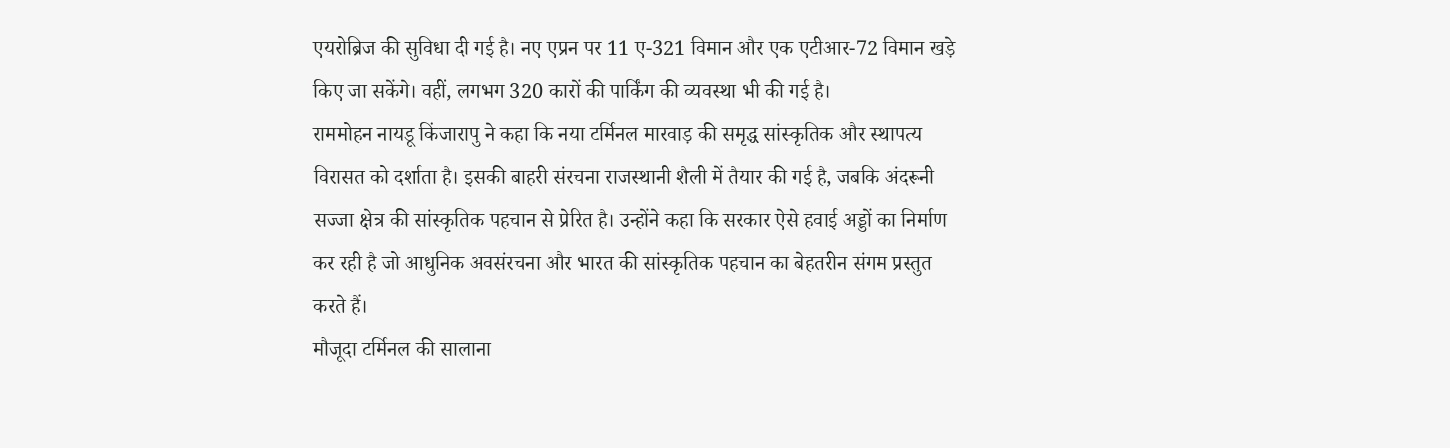एयरोब्रिज की सुविधा दी गई है। नए एप्रन पर 11 ए-321 विमान और एक एटीआर-72 विमान खड़े किए जा सकेंगे। वहीं, लगभग 320 कारों की पार्किंग की व्यवस्था भी की गई है।
राममोहन नायडू किंजारापु ने कहा कि नया टर्मिनल मारवाड़ की समृद्ध सांस्कृतिक और स्थापत्य विरासत को दर्शाता है। इसकी बाहरी संरचना राजस्थानी शैली में तैयार की गई है, जबकि अंदरूनी सज्जा क्षेत्र की सांस्कृतिक पहचान से प्रेरित है। उन्होंने कहा कि सरकार ऐसे हवाई अड्डों का निर्माण कर रही है जो आधुनिक अवसंरचना और भारत की सांस्कृतिक पहचान का बेहतरीन संगम प्रस्तुत करते हैं।
मौजूदा टर्मिनल की सालाना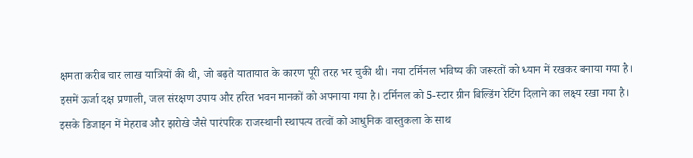क्षमता करीब चार लाख यात्रियों की थी, जो बढ़ते यातायात के कारण पूरी तरह भर चुकी थी। नया टर्मिनल भविष्य की जरूरतों को ध्यान में रखकर बनाया गया है। इसमें ऊर्जा दक्ष प्रणाली, जल संरक्षण उपाय और हरित भवन मानकों को अपनाया गया है। टर्मिनल को 5-स्टार ग्रीन बिल्डिंग रेटिंग दिलाने का लक्ष्य रखा गया है। इसके डिजाइन में मेहराब और झरोखे जैसे पारंपरिक राजस्थानी स्थापत्य तत्वों को आधुनिक वास्तुकला के साथ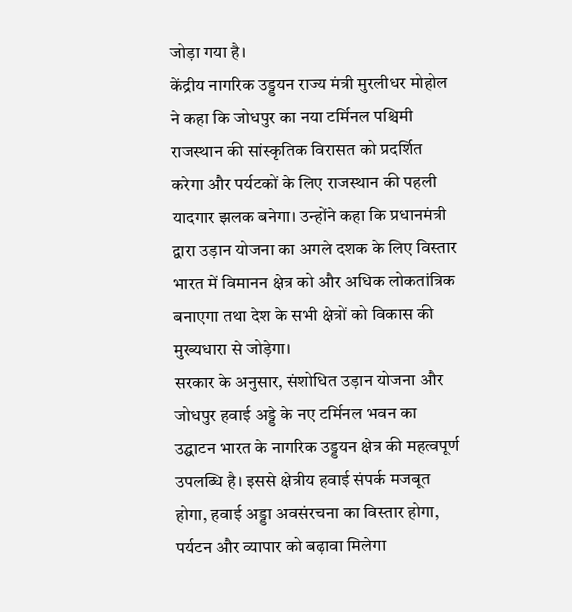जोड़ा गया है।
केंद्रीय नागरिक उड्डयन राज्य मंत्री मुरलीधर मोहोल ने कहा कि जोधपुर का नया टर्मिनल पश्चिमी राजस्थान की सांस्कृतिक विरासत को प्रदर्शित करेगा और पर्यटकों के लिए राजस्थान की पहली यादगार झलक बनेगा। उन्होंने कहा कि प्रधानमंत्री द्वारा उड़ान योजना का अगले दशक के लिए विस्तार भारत में विमानन क्षेत्र को और अधिक लोकतांत्रिक बनाएगा तथा देश के सभी क्षेत्रों को विकास की मुख्यधारा से जोड़ेगा।
सरकार के अनुसार, संशोधित उड़ान योजना और जोधपुर हवाई अड्डे के नए टर्मिनल भवन का उद्घाटन भारत के नागरिक उड्डयन क्षेत्र की महत्वपूर्ण उपलब्धि है। इससे क्षेत्रीय हवाई संपर्क मजबूत होगा, हवाई अड्डा अवसंरचना का विस्तार होगा, पर्यटन और व्यापार को बढ़ावा मिलेगा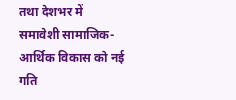तथा देशभर में समावेशी सामाजिक-आर्थिक विकास को नई गति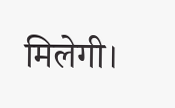मिलेगी।